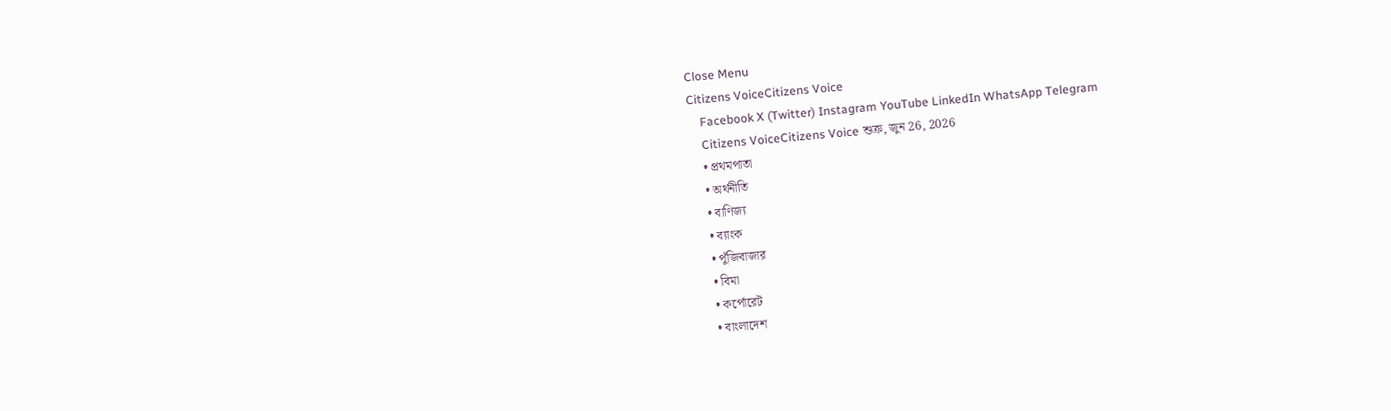Close Menu
Citizens VoiceCitizens Voice
    Facebook X (Twitter) Instagram YouTube LinkedIn WhatsApp Telegram
    Citizens VoiceCitizens Voice শুক্র, জুন 26, 2026
    • প্রথমপাতা
    • অর্থনীতি
    • বাণিজ্য
    • ব্যাংক
    • পুঁজিবাজার
    • বিমা
    • কর্পোরেট
    • বাংলাদেশ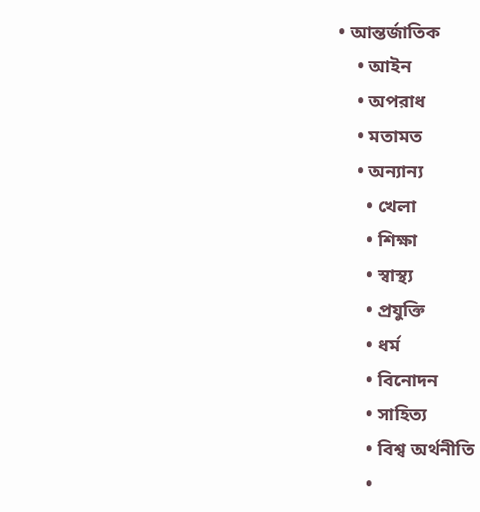• আন্তর্জাতিক
    • আইন
    • অপরাধ
    • মতামত
    • অন্যান্য
      • খেলা
      • শিক্ষা
      • স্বাস্থ্য
      • প্রযুক্তি
      • ধর্ম
      • বিনোদন
      • সাহিত্য
      • বিশ্ব অর্থনীতি
      •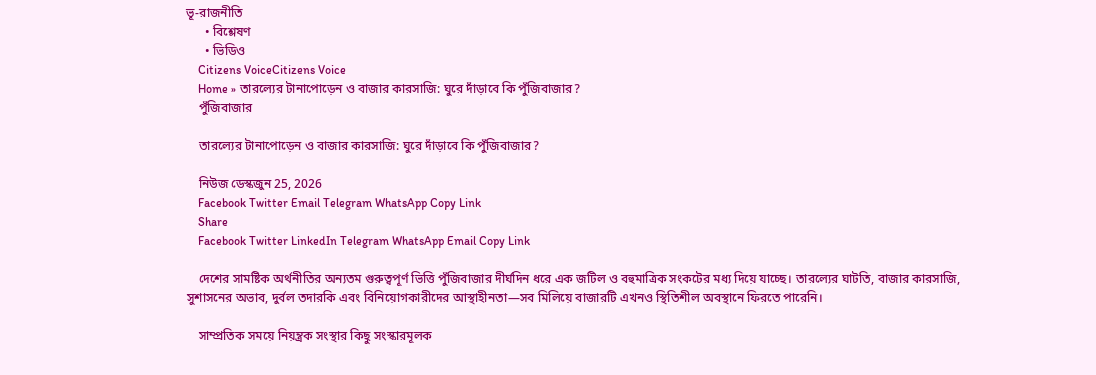ভূ-রাজনীতি
      • বিশ্লেষণ
      • ভিডিও
    Citizens VoiceCitizens Voice
    Home » তারল্যের টানাপোড়েন ও বাজার কারসাজি: ঘুরে দাঁড়াবে কি পুঁজিবাজার?
    পুঁজিবাজার

    তারল্যের টানাপোড়েন ও বাজার কারসাজি: ঘুরে দাঁড়াবে কি পুঁজিবাজার?

    নিউজ ডেস্কজুন 25, 2026
    Facebook Twitter Email Telegram WhatsApp Copy Link
    Share
    Facebook Twitter LinkedIn Telegram WhatsApp Email Copy Link

    দেশের সামষ্টিক অর্থনীতির অন্যতম গুরুত্বপূর্ণ ভিত্তি পুঁজিবাজার দীর্ঘদিন ধরে এক জটিল ও বহুমাত্রিক সংকটের মধ্য দিয়ে যাচ্ছে। তারল্যের ঘাটতি, বাজার কারসাজি, সুশাসনের অভাব, দুর্বল তদারকি এবং বিনিয়োগকারীদের আস্থাহীনতা—সব মিলিয়ে বাজারটি এখনও স্থিতিশীল অবস্থানে ফিরতে পারেনি।

    সাম্প্রতিক সময়ে নিয়ন্ত্রক সংস্থার কিছু সংস্কারমূলক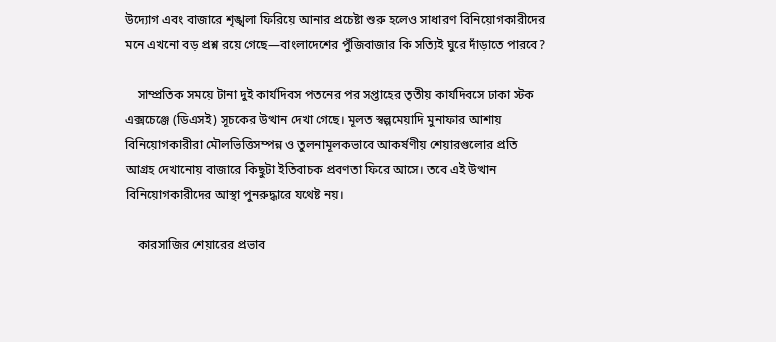উদ্যোগ এবং বাজারে শৃঙ্খলা ফিরিয়ে আনার প্রচেষ্টা শুরু হলেও সাধারণ বিনিয়োগকারীদের মনে এখনো বড় প্রশ্ন রয়ে গেছে—বাংলাদেশের পুঁজিবাজার কি সত্যিই ঘুরে দাঁড়াতে পারবে?

    সাম্প্রতিক সময়ে টানা দুই কার্যদিবস পতনের পর সপ্তাহের তৃতীয় কার্যদিবসে ঢাকা স্টক এক্সচেঞ্জে (ডিএসই) সূচকের উত্থান দেখা গেছে। মূলত স্বল্পমেয়াদি মুনাফার আশায় বিনিয়োগকারীরা মৌলভিত্তিসম্পন্ন ও তুলনামূলকভাবে আকর্ষণীয় শেয়ারগুলোর প্রতি আগ্রহ দেখানোয় বাজারে কিছুটা ইতিবাচক প্রবণতা ফিরে আসে। তবে এই উত্থান বিনিয়োগকারীদের আস্থা পুনরুদ্ধারে যথেষ্ট নয়।

    কারসাজির শেয়ারের প্রভাব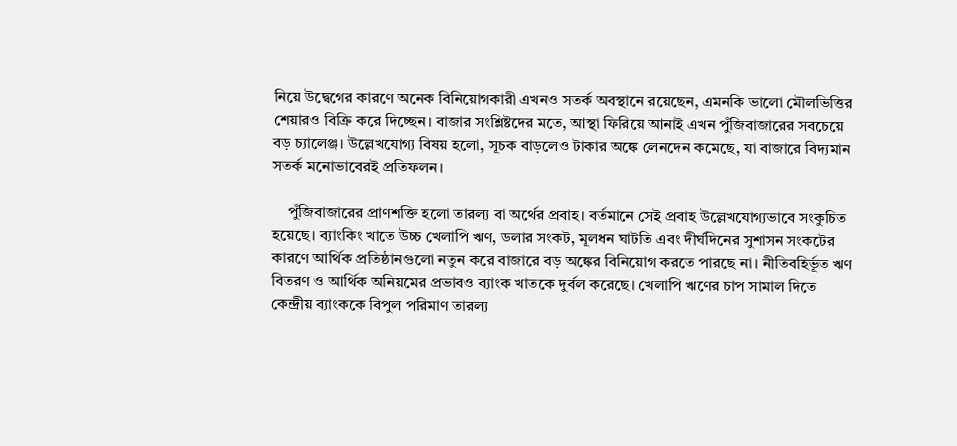নিয়ে উদ্বেগের কারণে অনেক বিনিয়োগকারী এখনও সতর্ক অবস্থানে রয়েছেন, এমনকি ভালো মৌলভিত্তির শেয়ারও বিক্রি করে দিচ্ছেন। বাজার সংশ্লিষ্টদের মতে, আস্থা ফিরিয়ে আনাই এখন পুঁজিবাজারের সবচেয়ে বড় চ্যালেঞ্জ। উল্লেখযোগ্য বিষয় হলো, সূচক বাড়লেও টাকার অঙ্কে লেনদেন কমেছে, যা বাজারে বিদ্যমান সতর্ক মনোভাবেরই প্রতিফলন।

    পুঁজিবাজারের প্রাণশক্তি হলো তারল্য বা অর্থের প্রবাহ। বর্তমানে সেই প্রবাহ উল্লেখযোগ্যভাবে সংকুচিত হয়েছে। ব্যাংকিং খাতে উচ্চ খেলাপি ঋণ, ডলার সংকট, মূলধন ঘাটতি এবং দীর্ঘদিনের সুশাসন সংকটের কারণে আর্থিক প্রতিষ্ঠানগুলো নতুন করে বাজারে বড় অঙ্কের বিনিয়োগ করতে পারছে না। নীতিবহির্ভূত ঋণ বিতরণ ও আর্থিক অনিয়মের প্রভাবও ব্যাংক খাতকে দুর্বল করেছে। খেলাপি ঋণের চাপ সামাল দিতে কেন্দ্রীয় ব্যাংককে বিপুল পরিমাণ তারল্য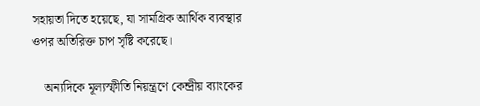সহায়তা দিতে হয়েছে, যা সামগ্রিক আর্থিক ব্যবস্থার ওপর অতিরিক্ত চাপ সৃষ্টি করেছে।

    অন্যদিকে মূল্যস্ফীতি নিয়ন্ত্রণে কেন্দ্রীয় ব্যাংকের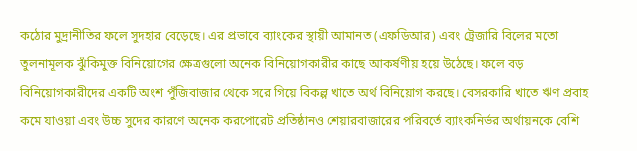কঠোর মুদ্রানীতির ফলে সুদহার বেড়েছে। এর প্রভাবে ব্যাংকের স্থায়ী আমানত (এফডিআর) এবং ট্রেজারি বিলের মতো তুলনামূলক ঝুঁকিমুক্ত বিনিয়োগের ক্ষেত্রগুলো অনেক বিনিয়োগকারীর কাছে আকর্ষণীয় হয়ে উঠেছে। ফলে বড় বিনিয়োগকারীদের একটি অংশ পুঁজিবাজার থেকে সরে গিয়ে বিকল্প খাতে অর্থ বিনিয়োগ করছে। বেসরকারি খাতে ঋণ প্রবাহ কমে যাওয়া এবং উচ্চ সুদের কারণে অনেক করপোরেট প্রতিষ্ঠানও শেয়ারবাজারের পরিবর্তে ব্যাংকনির্ভর অর্থায়নকে বেশি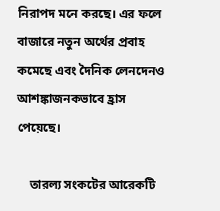নিরাপদ মনে করছে। এর ফলে বাজারে নতুন অর্থের প্রবাহ কমেছে এবং দৈনিক লেনদেনও আশঙ্কাজনকভাবে হ্রাস পেয়েছে।

    তারল্য সংকটের আরেকটি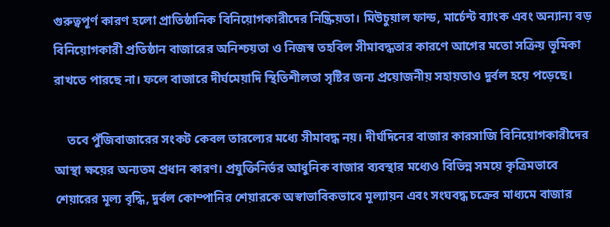গুরুত্বপূর্ণ কারণ হলো প্রাতিষ্ঠানিক বিনিয়োগকারীদের নিষ্ক্রিয়তা। মিউচুয়াল ফান্ড, মার্চেন্ট ব্যাংক এবং অন্যান্য বড় বিনিয়োগকারী প্রতিষ্ঠান বাজারের অনিশ্চয়তা ও নিজস্ব তহবিল সীমাবদ্ধতার কারণে আগের মতো সক্রিয় ভূমিকা রাখতে পারছে না। ফলে বাজারে দীর্ঘমেয়াদি স্থিতিশীলতা সৃষ্টির জন্য প্রয়োজনীয় সহায়তাও দুর্বল হয়ে পড়েছে।

    তবে পুঁজিবাজারের সংকট কেবল তারল্যের মধ্যে সীমাবদ্ধ নয়। দীর্ঘদিনের বাজার কারসাজি বিনিয়োগকারীদের আস্থা ক্ষয়ের অন্যতম প্রধান কারণ। প্রযুক্তিনির্ভর আধুনিক বাজার ব্যবস্থার মধ্যেও বিভিন্ন সময়ে কৃত্রিমভাবে শেয়ারের মূল্য বৃদ্ধি, দুর্বল কোম্পানির শেয়ারকে অস্বাভাবিকভাবে মূল্যায়ন এবং সংঘবদ্ধ চক্রের মাধ্যমে বাজার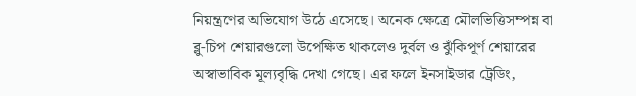নিয়ন্ত্রণের অভিযোগ উঠে এসেছে। অনেক ক্ষেত্রে মৌলভিত্তিসম্পন্ন বা ব্লু-চিপ শেয়ারগুলো উপেক্ষিত থাকলেও দুর্বল ও ঝুঁকিপূর্ণ শেয়ারের অস্বাভাবিক মূল্যবৃদ্ধি দেখা গেছে। এর ফলে ইনসাইডার ট্রেডিং,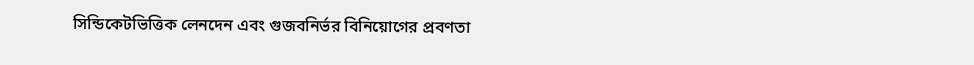সিন্ডিকেটভিত্তিক লেনদেন এবং গুজবনির্ভর বিনিয়োগের প্রবণতা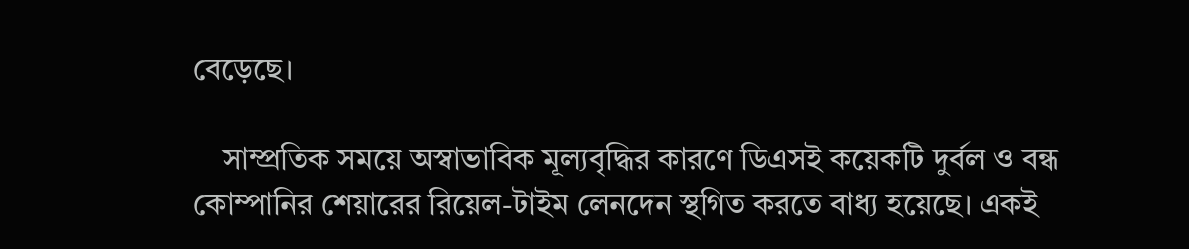বেড়েছে।

    সাম্প্রতিক সময়ে অস্বাভাবিক মূল্যবৃদ্ধির কারণে ডিএসই কয়েকটি দুর্বল ও বন্ধ কোম্পানির শেয়ারের রিয়েল-টাইম লেনদেন স্থগিত করতে বাধ্য হয়েছে। একই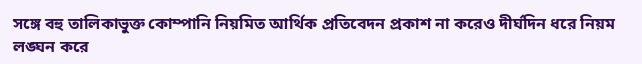সঙ্গে বহু তালিকাভুক্ত কোম্পানি নিয়মিত আর্থিক প্রতিবেদন প্রকাশ না করেও দীর্ঘদিন ধরে নিয়ম লঙ্ঘন করে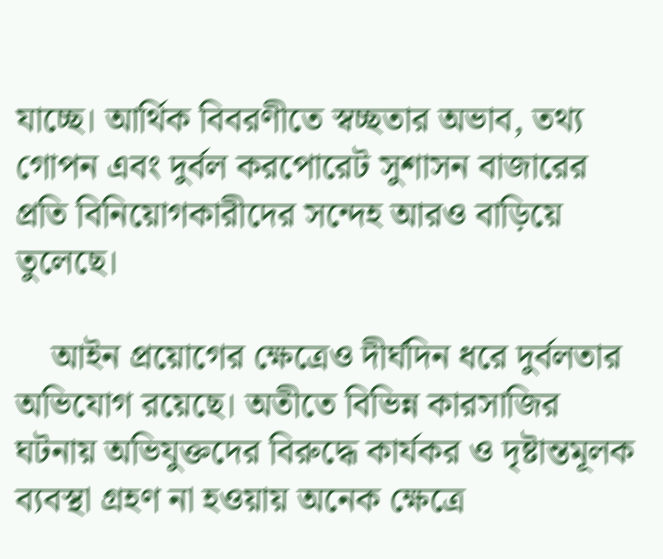যাচ্ছে। আর্থিক বিবরণীতে স্বচ্ছতার অভাব, তথ্য গোপন এবং দুর্বল করপোরেট সুশাসন বাজারের প্রতি বিনিয়োগকারীদের সন্দেহ আরও বাড়িয়ে তুলেছে।

    আইন প্রয়োগের ক্ষেত্রেও দীর্ঘদিন ধরে দুর্বলতার অভিযোগ রয়েছে। অতীতে বিভিন্ন কারসাজির ঘটনায় অভিযুক্তদের বিরুদ্ধে কার্যকর ও দৃষ্টান্তমূলক ব্যবস্থা গ্রহণ না হওয়ায় অনেক ক্ষেত্রে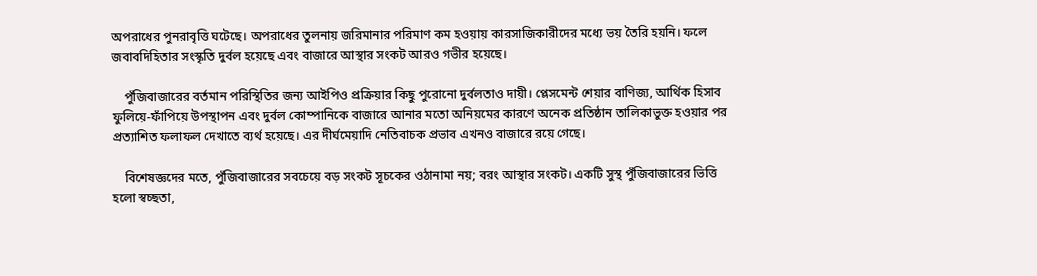অপরাধের পুনরাবৃত্তি ঘটেছে। অপরাধের তুলনায় জরিমানার পরিমাণ কম হওয়ায় কারসাজিকারীদের মধ্যে ভয় তৈরি হয়নি। ফলে জবাবদিহিতার সংস্কৃতি দুর্বল হয়েছে এবং বাজারে আস্থার সংকট আরও গভীর হয়েছে।

    পুঁজিবাজারের বর্তমান পরিস্থিতির জন্য আইপিও প্রক্রিয়ার কিছু পুরোনো দুর্বলতাও দায়ী। প্লেসমেন্ট শেয়ার বাণিজ্য, আর্থিক হিসাব ফুলিয়ে-ফাঁপিয়ে উপস্থাপন এবং দুর্বল কোম্পানিকে বাজারে আনার মতো অনিয়মের কারণে অনেক প্রতিষ্ঠান তালিকাভুক্ত হওয়ার পর প্রত্যাশিত ফলাফল দেখাতে ব্যর্থ হয়েছে। এর দীর্ঘমেয়াদি নেতিবাচক প্রভাব এখনও বাজারে রয়ে গেছে।

    বিশেষজ্ঞদের মতে, পুঁজিবাজারের সবচেয়ে বড় সংকট সূচকের ওঠানামা নয়; বরং আস্থার সংকট। একটি সুস্থ পুঁজিবাজারের ভিত্তি হলো স্বচ্ছতা,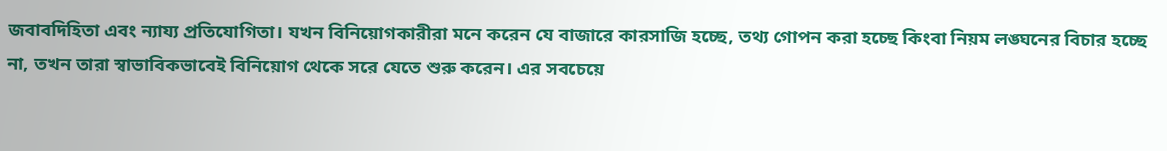জবাবদিহিতা এবং ন্যায্য প্রতিযোগিতা। যখন বিনিয়োগকারীরা মনে করেন যে বাজারে কারসাজি হচ্ছে, তথ্য গোপন করা হচ্ছে কিংবা নিয়ম লঙ্ঘনের বিচার হচ্ছে না, তখন তারা স্বাভাবিকভাবেই বিনিয়োগ থেকে সরে যেতে শুরু করেন। এর সবচেয়ে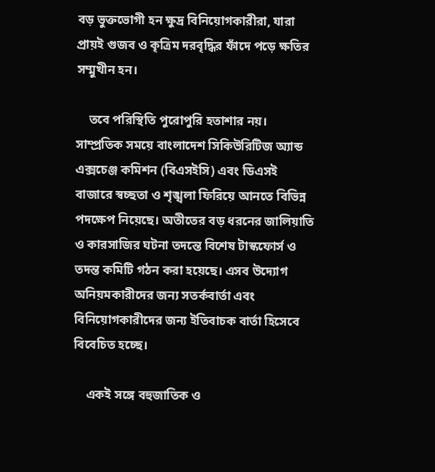বড় ভুক্তভোগী হন ক্ষুদ্র বিনিয়োগকারীরা, যারা প্রায়ই গুজব ও কৃত্রিম দরবৃদ্ধির ফাঁদে পড়ে ক্ষতির সম্মুখীন হন।

    তবে পরিস্থিতি পুরোপুরি হতাশার নয়। সাম্প্রতিক সময়ে বাংলাদেশ সিকিউরিটিজ অ্যান্ড এক্সচেঞ্জ কমিশন (বিএসইসি) এবং ডিএসই বাজারে স্বচ্ছতা ও শৃঙ্খলা ফিরিয়ে আনতে বিভিন্ন পদক্ষেপ নিয়েছে। অতীতের বড় ধরনের জালিয়াতি ও কারসাজির ঘটনা তদন্তে বিশেষ টাস্কফোর্স ও তদন্ত কমিটি গঠন করা হয়েছে। এসব উদ্যোগ অনিয়মকারীদের জন্য সতর্কবার্তা এবং বিনিয়োগকারীদের জন্য ইতিবাচক বার্তা হিসেবে বিবেচিত হচ্ছে।

    একই সঙ্গে বহুজাতিক ও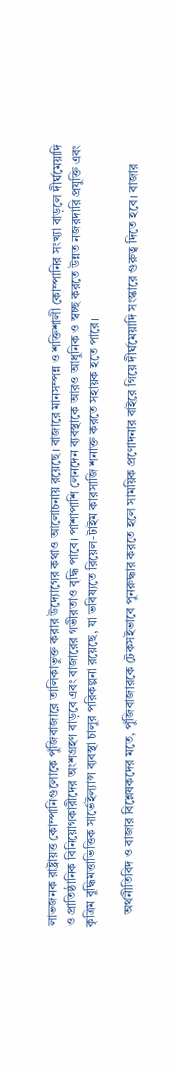লাভজনক রাষ্ট্রায়ত্ত কোম্পানিগুলোকে পুঁজিবাজারে তালিকাভুক্ত করার উদ্যোগের কথাও আলোচনায় রয়েছে। বাজারে মানসম্পন্ন ও শক্তিশালী কোম্পানির সংখ্যা বাড়লে দীর্ঘমেয়াদি ও প্রাতিষ্ঠানিক বিনিয়োগকারীদের অংশগ্রহণ বাড়বে এবং বাজারের গভীরতাও বৃদ্ধি পাবে। পাশাপাশি লেনদেন ব্যবস্থাকে আরও আধুনিক ও স্বচ্ছ করতে উন্নত নজরদারি প্রযুক্তি এবং কৃত্রিম বুদ্ধিমত্তাভিত্তিক সার্ভেইল্যান্স ব্যবস্থা চালুর পরিকল্পনা রয়েছে, যা ভবিষ্যতে রিয়েল-টাইম কারসাজি শনাক্ত করতে সহায়ক হতে পারে।

    অর্থনীতিবিদ ও বাজার বিশ্লেষকদের মতে, পুঁজিবাজারকে টেকসইভাবে পুনরুদ্ধার করতে হলে সাময়িক প্রণোদনার বাইরে গিয়ে দীর্ঘমেয়াদি সংস্কারে গুরুত্ব দিতে হবে। বাজার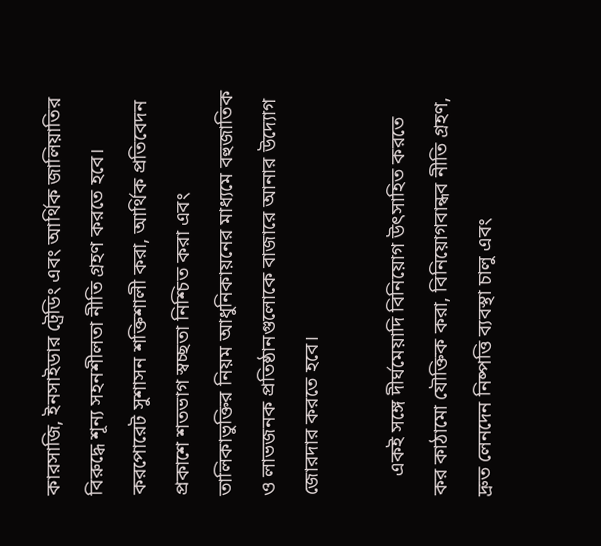কারসাজি, ইনসাইডার ট্রেডিং এবং আর্থিক জালিয়াতির বিরুদ্ধে শূন্য সহনশীলতা নীতি গ্রহণ করতে হবে। করপোরেট সুশাসন শক্তিশালী করা, আর্থিক প্রতিবেদন প্রকাশে শতভাগ স্বচ্ছতা নিশ্চিত করা এবং তালিকাভুক্তির নিয়ম আধুনিকায়নের মাধ্যমে বহুজাতিক ও লাভজনক প্রতিষ্ঠানগুলোকে বাজারে আনার উদ্যোগ জোরদার করতে হবে।

    একই সঙ্গে দীর্ঘমেয়াদি বিনিয়োগ উৎসাহিত করতে কর কাঠামো যৌক্তিক করা, বিনিয়োগবান্ধব নীতি গ্রহণ, দ্রুত লেনদেন নিষ্পত্তি ব্যবস্থা চালু এবং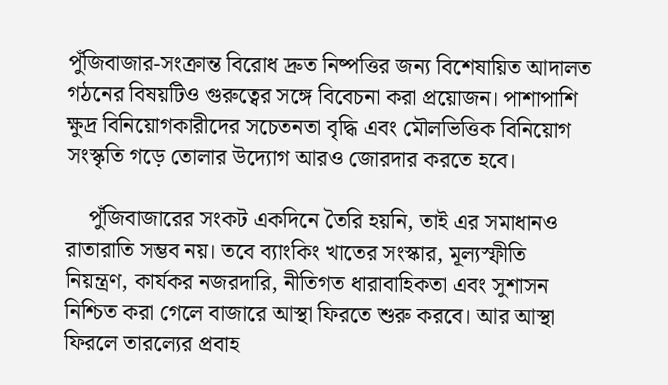পুঁজিবাজার-সংক্রান্ত বিরোধ দ্রুত নিষ্পত্তির জন্য বিশেষায়িত আদালত গঠনের বিষয়টিও গুরুত্বের সঙ্গে বিবেচনা করা প্রয়োজন। পাশাপাশি ক্ষুদ্র বিনিয়োগকারীদের সচেতনতা বৃদ্ধি এবং মৌলভিত্তিক বিনিয়োগ সংস্কৃতি গড়ে তোলার উদ্যোগ আরও জোরদার করতে হবে।

    পুঁজিবাজারের সংকট একদিনে তৈরি হয়নি, তাই এর সমাধানও রাতারাতি সম্ভব নয়। তবে ব্যাংকিং খাতের সংস্কার, মূল্যস্ফীতি নিয়ন্ত্রণ, কার্যকর নজরদারি, নীতিগত ধারাবাহিকতা এবং সুশাসন নিশ্চিত করা গেলে বাজারে আস্থা ফিরতে শুরু করবে। আর আস্থা ফিরলে তারল্যের প্রবাহ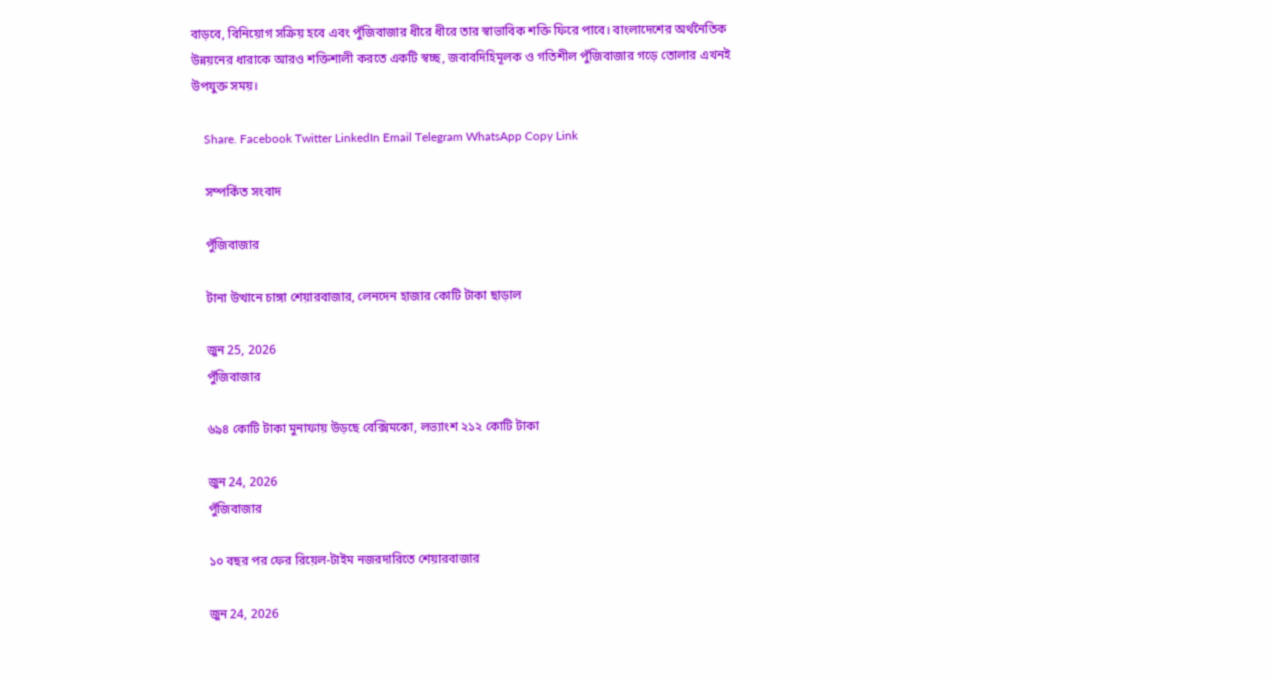বাড়বে, বিনিয়োগ সক্রিয় হবে এবং পুঁজিবাজার ধীরে ধীরে তার স্বাভাবিক শক্তি ফিরে পাবে। বাংলাদেশের অর্থনৈতিক উন্নয়নের ধারাকে আরও শক্তিশালী করতে একটি স্বচ্ছ, জবাবদিহিমূলক ও গতিশীল পুঁজিবাজার গড়ে তোলার এখনই উপযুক্ত সময়।

    Share. Facebook Twitter LinkedIn Email Telegram WhatsApp Copy Link

    সম্পর্কিত সংবাদ

    পুঁজিবাজার

    টানা উত্থানে চাঙ্গা শেয়ারবাজার, লেনদেন হাজার কোটি টাকা ছাড়াল

    জুন 25, 2026
    পুঁজিবাজার

    ৬৯৪ কোটি টাকা মুনাফায় উড়ছে বেক্সিমকো, লভ্যাংশ ২১২ কোটি টাকা

    জুন 24, 2026
    পুঁজিবাজার

    ১০ বছর পর ফের রিয়েল-টাইম নজরদারিতে শেয়ারবাজার

    জুন 24, 2026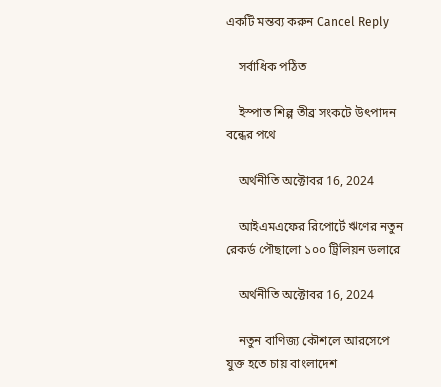একটি মন্তব্য করুন Cancel Reply

    সর্বাধিক পঠিত

    ইস্পাত শিল্প তীব্র সংকটে উৎপাদন বন্ধের পথে

    অর্থনীতি অক্টোবর 16, 2024

    আইএমএফের রিপোর্টে ঋণের নতুন রেকর্ড পৌছালো ১০০ ট্রিলিয়ন ডলারে

    অর্থনীতি অক্টোবর 16, 2024

    নতুন বাণিজ্য কৌশলে আরসেপে যুক্ত হতে চায় বাংলাদেশ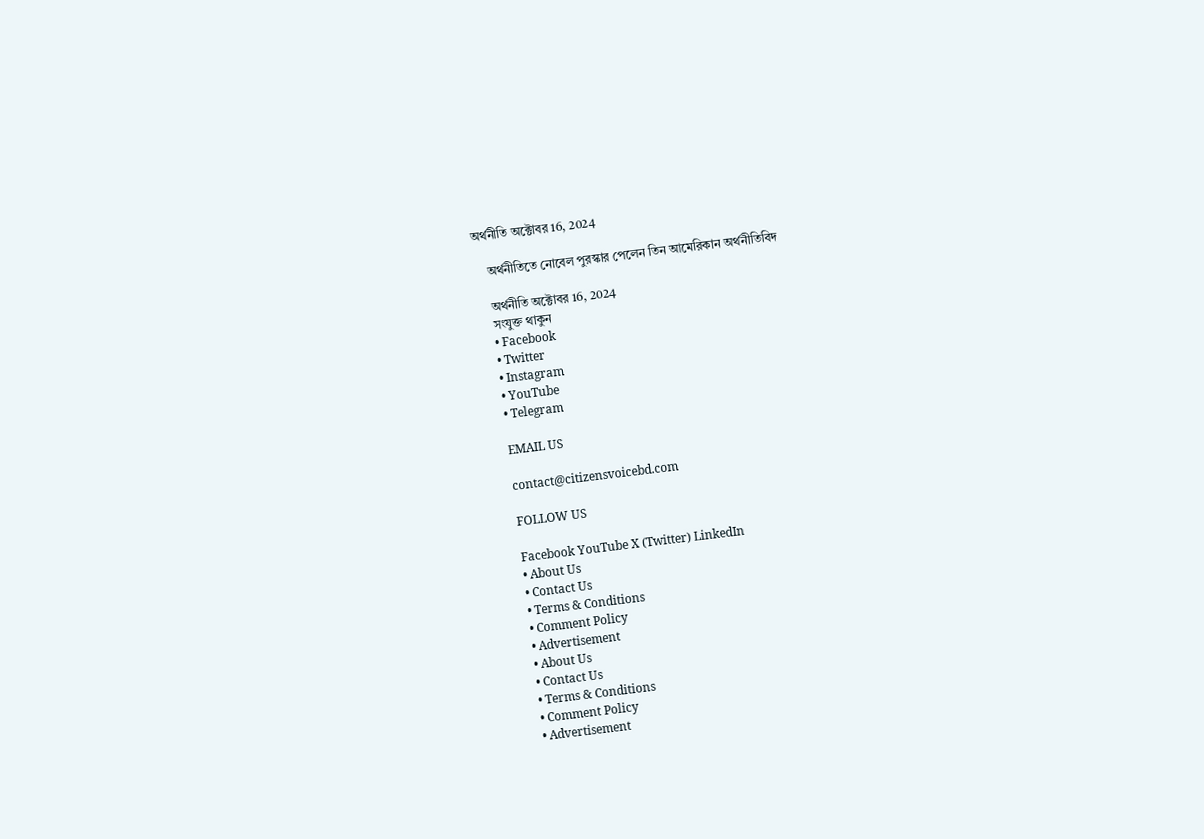অর্থনীতি অক্টোবর 16, 2024

    অর্থনীতিতে নোবেল পুরস্কার পেলেন তিন আমেরিকান অর্থনীতিবিদ

    অর্থনীতি অক্টোবর 16, 2024
    সংযুক্ত থাকুন
    • Facebook
    • Twitter
    • Instagram
    • YouTube
    • Telegram

    EMAIL US

    contact@citizensvoicebd.com

    FOLLOW US

    Facebook YouTube X (Twitter) LinkedIn
    • About Us
    • Contact Us
    • Terms & Conditions
    • Comment Policy
    • Advertisement
    • About Us
    • Contact Us
    • Terms & Conditions
    • Comment Policy
    • Advertisement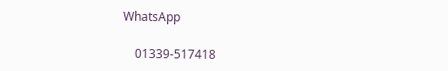WhatsApp

    01339-517418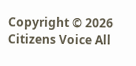Copyright © 2026 Citizens Voice All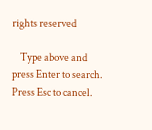rights reserved

    Type above and press Enter to search. Press Esc to cancel.